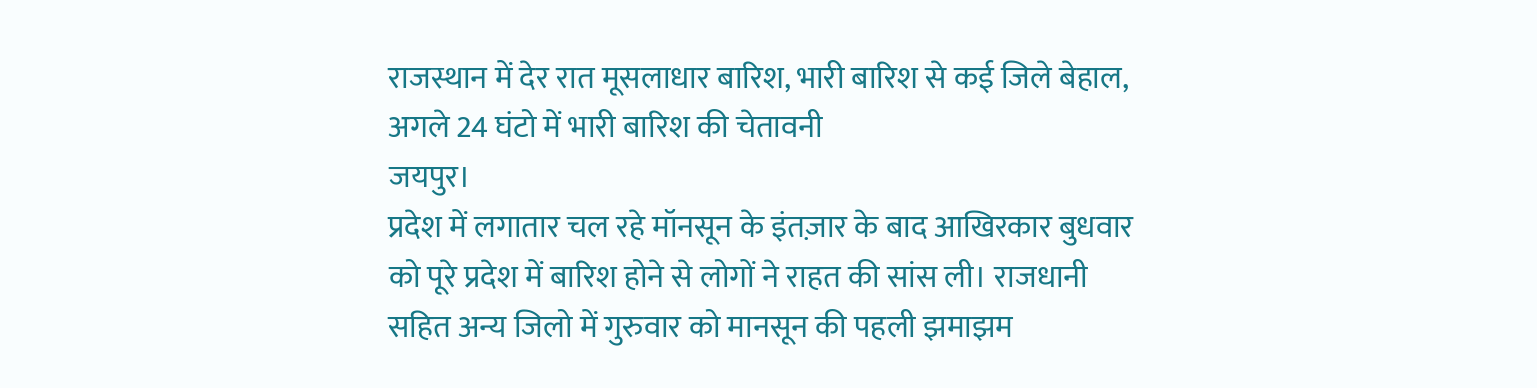राजस्थान में देर रात मूसलाधार बारिश, भारी बारिश से कई जिले बेहाल, अगले 24 घंटो में भारी बारिश की चेतावनी
जयपुर।
प्रदेश में लगातार चल रहे मॉनसून के इंतज़ार के बाद आखिरकार बुधवार को पूरे प्रदेश में बारिश होने से लोगों ने राहत की सांस ली। राजधानी सहित अन्य जिलो में गुरुवार को मानसून की पहली झमाझम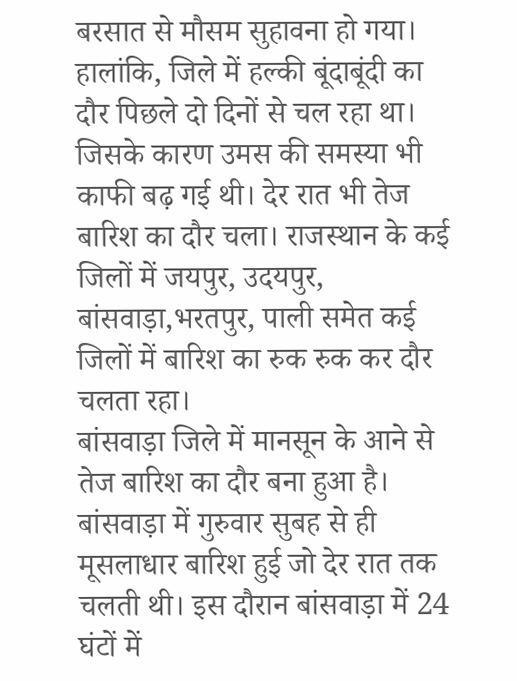बरसात से मौसम सुहावना हो गया। हालांकि, जिले में हल्की बूंदाबूंदी का दौर पिछले दो दिनों से चल रहा था। जिसके कारण उमस की समस्या भी काफी बढ़ गई थी। देर रात भी तेज बारिश का दौर चला। राजस्थान के कई जिलों में जयपुर, उदयपुर, बांसवाड़ा,भरतपुर, पाली समेत कई जिलों में बारिश का रुक रुक कर दौर चलता रहा।
बांसवाड़ा जिले में मानसून के आने से तेज बारिश का दौर बना हुआ है। बांसवाड़ा में गुरुवार सुबह से ही मूसलाधार बारिश हुई जो देर रात तक चलती थी। इस दौरान बांसवाड़ा में 24 घंटों में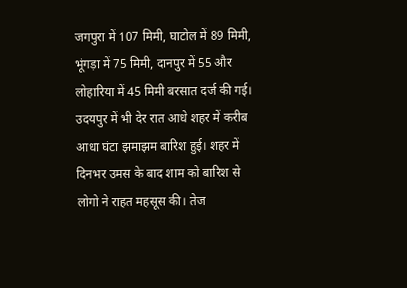जगपुरा में 107 मिमी, घाटोल में 89 मिमी, भूंगड़ा में 75 मिमी, दानपुर में 55 और लोहारिया में 45 मिमी बरसात दर्ज की गई।
उदयपुर में भी देर रात आधे शहर में करीब आधा घंटा झमाझम बारिश हुई। शहर में दिनभर उमस के बाद शाम को बारिश से लोगो ने राहत महसूस की। तेज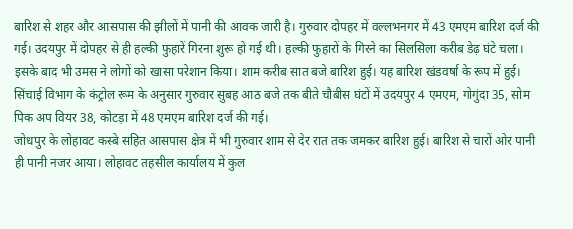बारिश से शहर और आसपास की झीलों में पानी की आवक जारी है। गुरुवार दोपहर में वल्लभनगर में 43 एमएम बारिश दर्ज की गई। उदयपुर में दोपहर से ही हल्की फुहारें गिरना शुरू हो गई थी। हल्की फुहारों के गिरने का सिलसिला करीब डेढ़ घंटे चला। इसके बाद भी उमस ने लोगों को खासा परेशान किया। शाम करीब सात बजे बारिश हुई। यह बारिश खंडवर्षा के रूप में हुई। सिंचाई विभाग के कंट्रोल रूम के अनुसार गुरुवार सुबह आठ बजे तक बीते चौबीस घंटों में उदयपुर 4 एमएम, गोगुंदा 35, सोम पिक अप वियर 38, कोटड़ा में 48 एमएम बारिश दर्ज की गई।
जोधपुर के लोहावट कस्बे सहित आसपास क्षेत्र में भी गुरुवार शाम से देर रात तक जमकर बारिश हुई। बारिश से चारों ओर पानी ही पानी नजर आया। लोहावट तहसील कार्यालय में कुल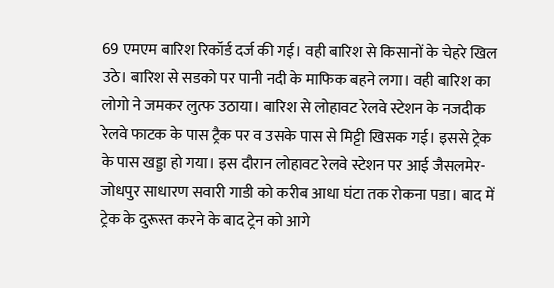69 एमएम बारिश रिकॉर्ड दर्ज की गई। वही बारिश से किसानों के चेहरे खिल उठे। बारिश से सडको पर पानी नदी के माफिक बहने लगा। वही बारिश का लोगो ने जमकर लुत्फ उठाया। बारिश से लोहावट रेलवे स्टेशन के नजदीक रेलवे फाटक के पास ट्रैक पर व उसके पास से मिट्टी खिसक गई। इससे ट्रेक के पास खड्डा हो गया। इस दौरान लोहावट रेलवे स्टेशन पर आई जैसलमेर-जोधपुर साधारण सवारी गाडी को करीब आधा घंटा तक रोकना पडा। बाद में ट्रेक के दुरूस्त करने के बाद ट्रेन को आगे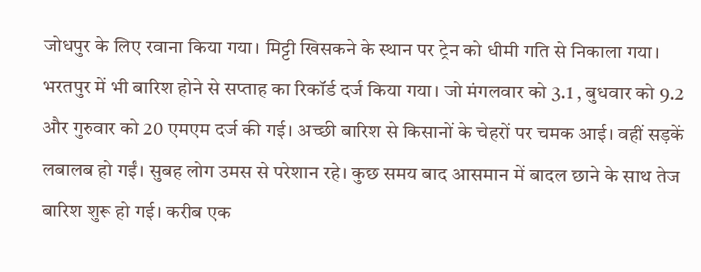जोधपुर के लिए रवाना किया गया। मिट्टी खिसकने के स्थान पर ट्रेन को धीमी गति से निकाला गया।
भरतपुर में भी बारिश होने से सप्ताह का रिकॉर्ड दर्ज किया गया। जो मंगलवार को 3.1 , बुधवार को 9.2 और गुरुवार को 20 एमएम दर्ज की गई। अच्छी बारिश से किसानों के चेहरों पर चमक आई। वहीं सड़कें लबालब हो गईं। सुबह लोग उमस से परेशान रहे। कुछ समय बाद आसमान में बादल छाने के साथ तेज बारिश शुरू हो गई। करीब एक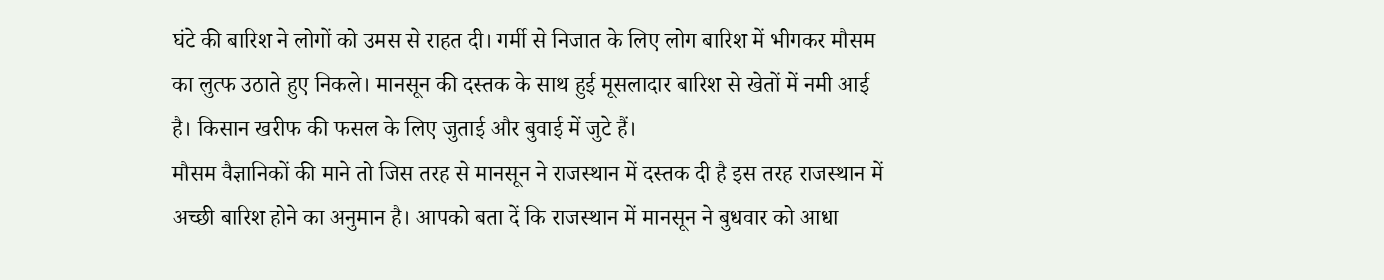घंटे की बारिश ने लोगों को उमस से राहत दी। गर्मी से निजात के लिए लोग बारिश में भीगकर मौसम का लुत्फ उठाते हुए निकले। मानसून की दस्तक के साथ हुई मूसलादार बारिश से खेतों में नमी आई है। किसान खरीफ की फसल के लिए जुताई और बुवाई में जुटे हैं।
मौसम वैज्ञानिकों की माने तो जिस तरह से मानसून ने राजस्थान में दस्तक दी है इस तरह राजस्थान में अच्छी बारिश होने का अनुमान है। आपको बता दें कि राजस्थान में मानसून ने बुधवार को आधा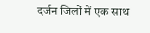दर्जन जिलों में एक साथ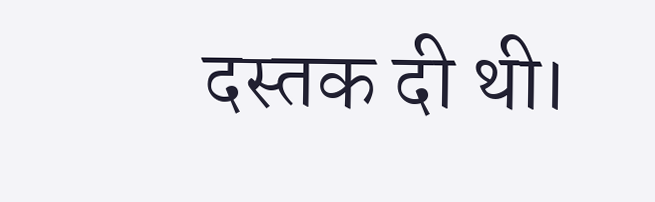दस्तक दी थी।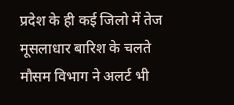प्रदेश के ही कई जिलो में तेज मूसलाधार बारिश के चलते मौसम विभाग ने अलर्ट भी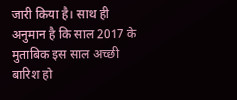जारी किया है। साथ ही अनुमान है कि साल 2017 के मुताबिक इस साल अच्छी बारिश हो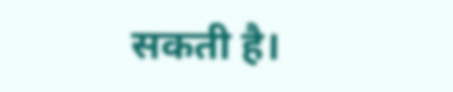सकती है।